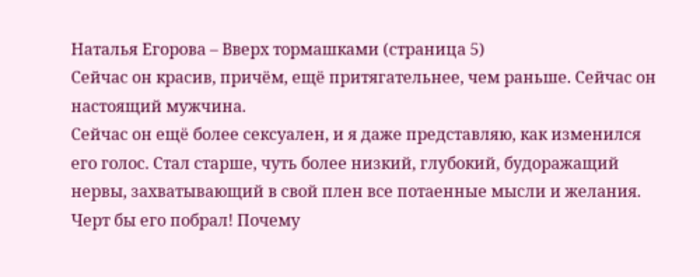Наталья Егорова – Вверх тормашками (страница 5)
Сейчас он красив, причём, ещё притягательнее, чем раньше. Сейчас он настоящий мужчина.
Сейчас он ещё более сексуален, и я даже представляю, как изменился его голос. Стал старше, чуть более низкий, глубокий, будоражащий нервы, захватывающий в свой плен все потаенные мысли и желания.
Черт бы его побрал! Почему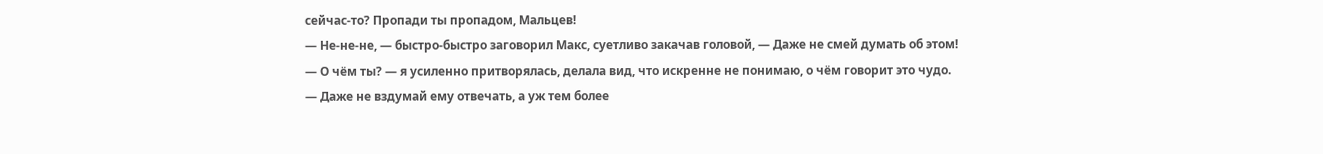сейчас-то? Пропади ты пропадом, Мальцев!
— Не-не-не, — быстро-быстро заговорил Макс, суетливо закачав головой, — Даже не смей думать об этом!
— О чём ты? — я усиленно притворялась, делала вид, что искренне не понимаю, о чём говорит это чудо.
— Даже не вздумай ему отвечать, а уж тем более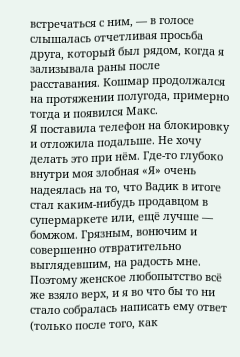встречаться с ним, — в голосе слышалась отчетливая просьба друга, который был рядом, когда я зализывала раны после расставания. Кошмар продолжался на протяжении полугода, примерно тогда и появился Макс.
Я поставила телефон на блокировку и отложила подальше. Не хочу делать это при нём. Где-то глубоко внутри моя злобная «Я» очень надеялась на то, что Вадик в итоге стал каким-нибудь продавцом в супермаркете или, ещё лучше — бомжом. Грязным, вонючим и совершенно отвратительно выглядевшим, на радость мне. Поэтому женское любопытство всё же взяло верх, и я во что бы то ни стало собралась написать ему ответ (только после того, как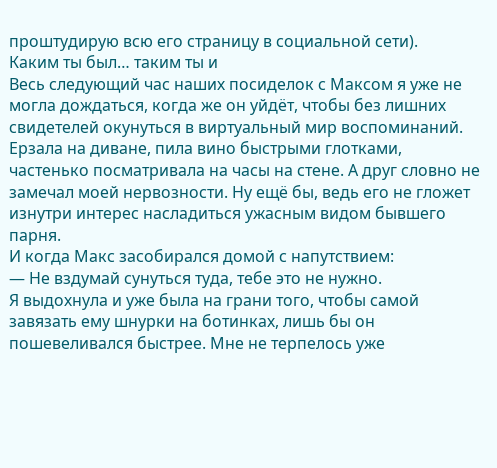проштудирую всю его страницу в социальной сети).
Каким ты был… таким ты и
Весь следующий час наших посиделок с Максом я уже не могла дождаться, когда же он уйдёт, чтобы без лишних свидетелей окунуться в виртуальный мир воспоминаний. Ерзала на диване, пила вино быстрыми глотками, частенько посматривала на часы на стене. А друг словно не замечал моей нервозности. Ну ещё бы, ведь его не гложет изнутри интерес насладиться ужасным видом бывшего парня.
И когда Макс засобирался домой с напутствием:
— Не вздумай сунуться туда, тебе это не нужно.
Я выдохнула и уже была на грани того, чтобы самой завязать ему шнурки на ботинках, лишь бы он пошевеливался быстрее. Мне не терпелось уже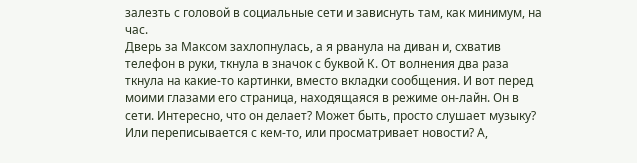залезть с головой в социальные сети и зависнуть там, как минимум, на час.
Дверь за Максом захлопнулась, а я рванула на диван и, схватив телефон в руки, ткнула в значок с буквой К. От волнения два раза ткнула на какие-то картинки, вместо вкладки сообщения. И вот перед моими глазами его страница, находящаяся в режиме он-лайн. Он в сети. Интересно, что он делает? Может быть, просто слушает музыку? Или переписывается с кем-то, или просматривает новости? А,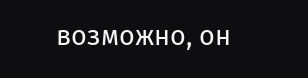возможно, он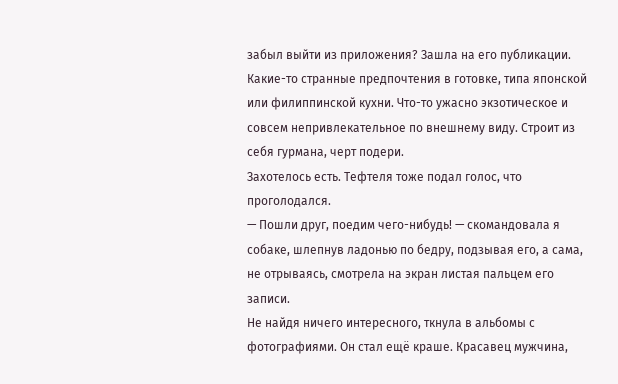забыл выйти из приложения? Зашла на его публикации. Какие-то странные предпочтения в готовке, типа японской или филиппинской кухни. Что-то ужасно экзотическое и совсем непривлекательное по внешнему виду. Строит из себя гурмана, черт подери.
Захотелось есть. Тефтеля тоже подал голос, что проголодался.
— Пошли друг, поедим чего-нибудь! — скомандовала я собаке, шлепнув ладонью по бедру, подзывая его, а сама, не отрываясь, смотрела на экран листая пальцем его записи.
Не найдя ничего интересного, ткнула в альбомы с фотографиями. Он стал ещё краше. Красавец мужчина,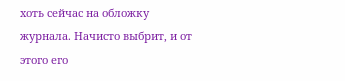хоть сейчас на обложку журнала. Начисто выбрит, и от этого его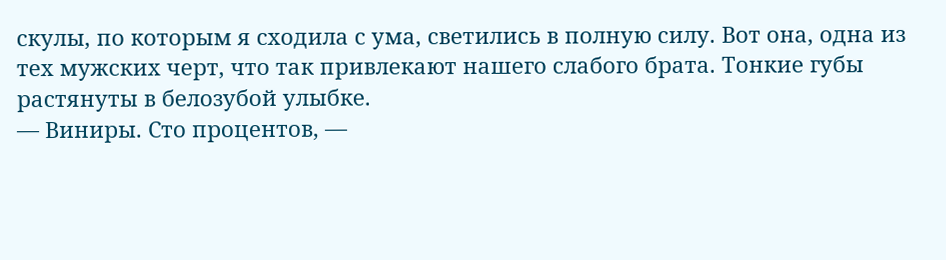скулы, по которым я сходила с ума, светились в полную силу. Вот она, одна из тех мужских черт, что так привлекают нашего слабого брата. Тонкие губы растянуты в белозубой улыбке.
— Виниры. Сто процентов, —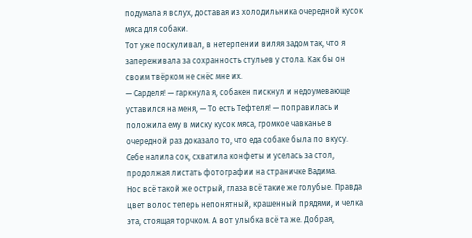подумала я вслух, доставая из холодильника очередной кусок мяса для собаки.
Тот уже поскуливал, в нетерпении виляя задом так, что я запереживала за сохранность стульев у стола. Как бы он своим твёрком не снёс мне их.
— Сарделя! — гаркнула я, собакен пискнул и недоумевающе уставился на меня, — То есть Тефтеля! — поправилась и положила ему в миску кусок мяса, громкое чавканье в очередной раз доказало то, что еда собаке была по вкусу.
Себе налила сок, схватила конфеты и уселась за стол, продолжая листать фотографии на страничке Вадима.
Нос всё такой же острый, глаза всё такие же голубые. Правда цвет волос теперь непонятный, крашенный прядями, и челка эта, стоящая торчком. А вот улыбка всё та же. Добрая,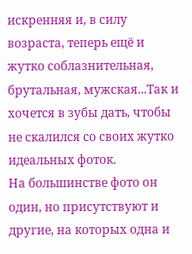искренняя и, в силу возраста, теперь ещё и жутко соблазнительная, брутальная, мужская...Так и хочется в зубы дать, чтобы не скалился со своих жутко идеальных фоток.
На большинстве фото он один, но присутствуют и другие, на которых одна и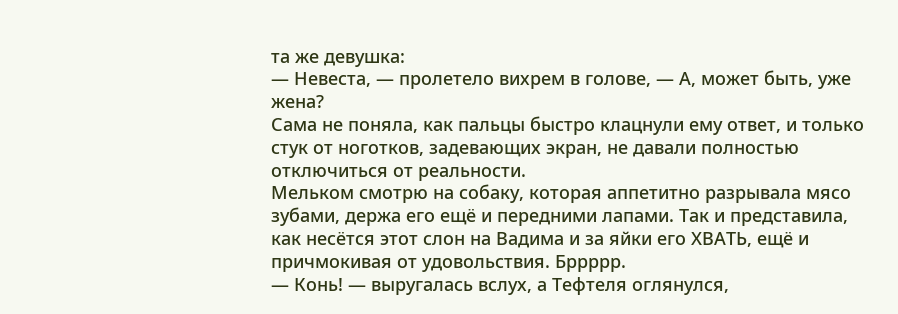та же девушка:
— Невеста, — пролетело вихрем в голове, — А, может быть, уже жена?
Сама не поняла, как пальцы быстро клацнули ему ответ, и только стук от ноготков, задевающих экран, не давали полностью отключиться от реальности.
Мельком смотрю на собаку, которая аппетитно разрывала мясо зубами, держа его ещё и передними лапами. Так и представила, как несётся этот слон на Вадима и за яйки его ХВАТЬ, ещё и причмокивая от удовольствия. Бррррр.
— Конь! — выругалась вслух, а Тефтеля оглянулся,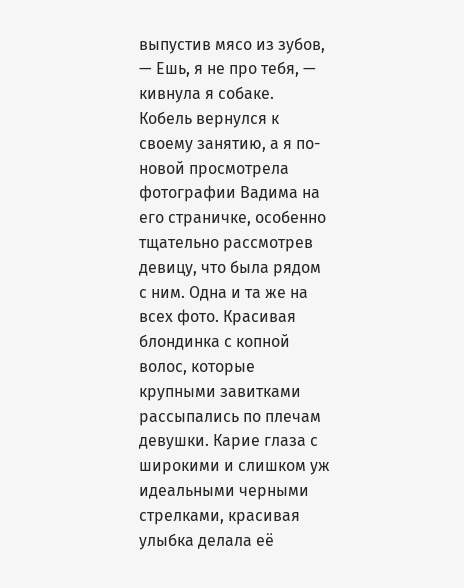выпустив мясо из зубов, — Ешь, я не про тебя, — кивнула я собаке.
Кобель вернулся к своему занятию, а я по-новой просмотрела фотографии Вадима на его страничке, особенно тщательно рассмотрев девицу, что была рядом с ним. Одна и та же на всех фото. Красивая блондинка с копной волос, которые крупными завитками рассыпались по плечам девушки. Карие глаза с широкими и слишком уж идеальными черными стрелками, красивая улыбка делала её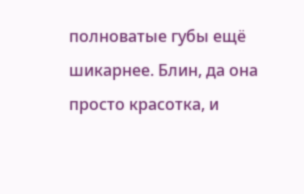полноватые губы ещё шикарнее. Блин, да она просто красотка, и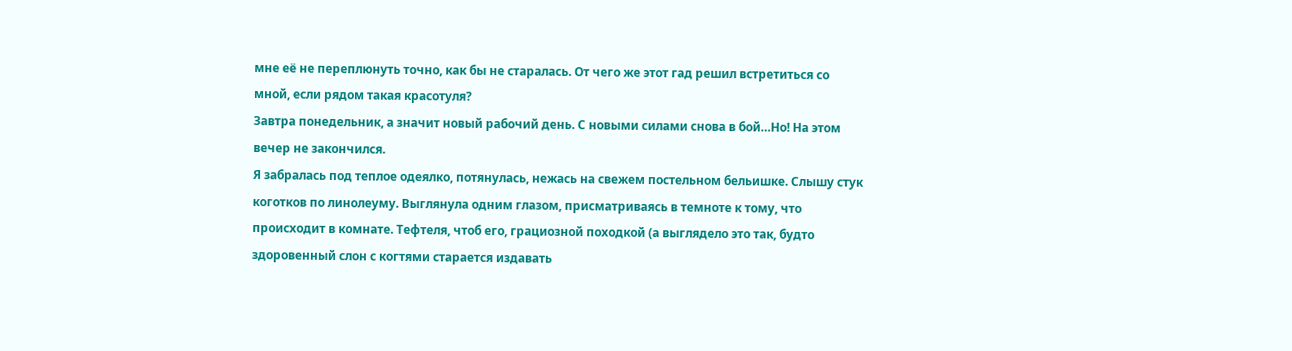мне её не переплюнуть точно, как бы не старалась. От чего же этот гад решил встретиться со мной, если рядом такая красотуля?
Завтра понедельник, а значит новый рабочий день. С новыми силами снова в бой…Но! На этом вечер не закончился.
Я забралась под теплое одеялко, потянулась, нежась на свежем постельном бельишке. Слышу стук коготков по линолеуму. Выглянула одним глазом, присматриваясь в темноте к тому, что происходит в комнате. Тефтеля, чтоб его, грациозной походкой (а выглядело это так, будто здоровенный слон с когтями старается издавать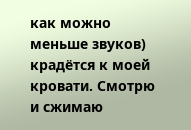как можно меньше звуков) крадётся к моей кровати. Смотрю и сжимаю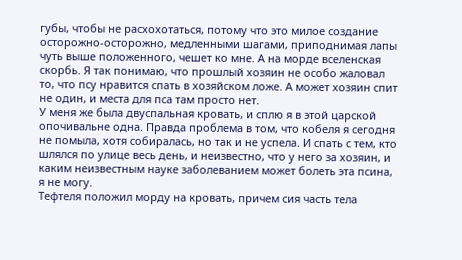губы, чтобы не расхохотаться, потому что это милое создание осторожно-осторожно, медленными шагами, приподнимая лапы чуть выше положенного, чешет ко мне. А на морде вселенская скорбь. Я так понимаю, что прошлый хозяин не особо жаловал то, что псу нравится спать в хозяйском ложе. А может хозяин спит не один, и места для пса там просто нет.
У меня же была двуспальная кровать, и сплю я в этой царской опочивальне одна. Правда проблема в том, что кобеля я сегодня не помыла, хотя собиралась, но так и не успела. И спать с тем, кто шлялся по улице весь день, и неизвестно, что у него за хозяин, и каким неизвестным науке заболеванием может болеть эта псина, я не могу.
Тефтеля положил морду на кровать, причем сия часть тела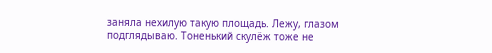заняла нехилую такую площадь. Лежу, глазом подглядываю. Тоненький скулёж тоже не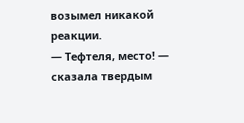возымел никакой реакции.
— Тефтеля, место! — сказала твердым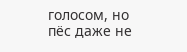голосом, но пёс даже не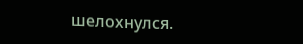шелохнулся.